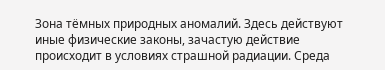Зона тёмных природных аномалий. Здесь действуют иные физические законы, зачастую действие происходит в условиях страшной радиации. Среда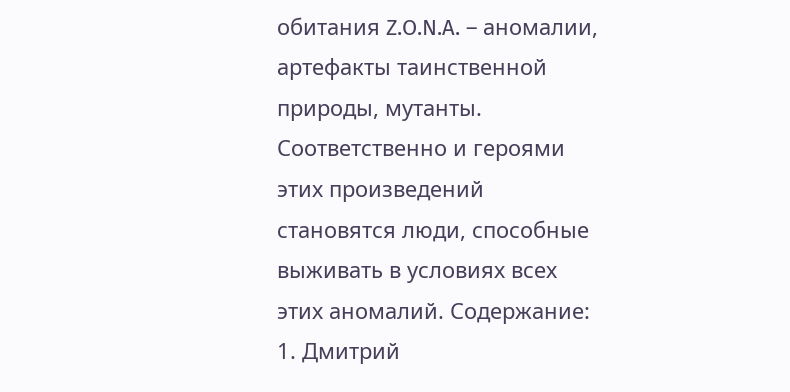обитания Z.O.N.A. – аномалии, артефакты таинственной природы, мутанты. Соответственно и героями этих произведений становятся люди, способные выживать в условиях всех этих аномалий. Содержание: 1. Дмитрий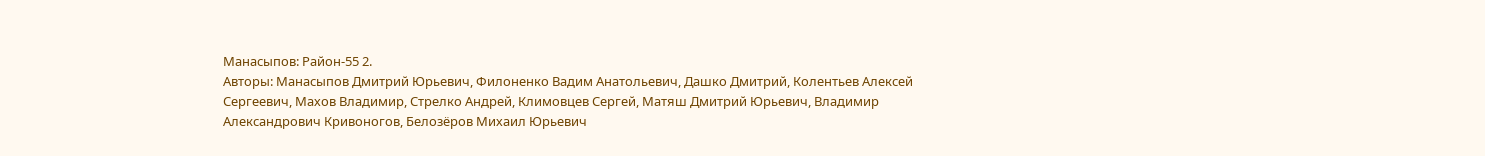Манасыпов: Район-55 2.
Авторы: Манасыпов Дмитрий Юрьевич, Филоненко Вадим Анатольевич, Дашко Дмитрий, Колентьев Алексей Сергеевич, Махов Владимир, Стрелко Андрей, Климовцев Сергей, Матяш Дмитрий Юрьевич, Владимир Александрович Кривоногов, Белозёров Михаил Юрьевич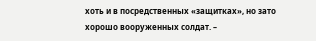хоть и в посредственных «защитках», но зато хорошо вооруженных солдат. –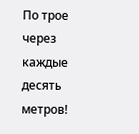По трое через каждые десять метров!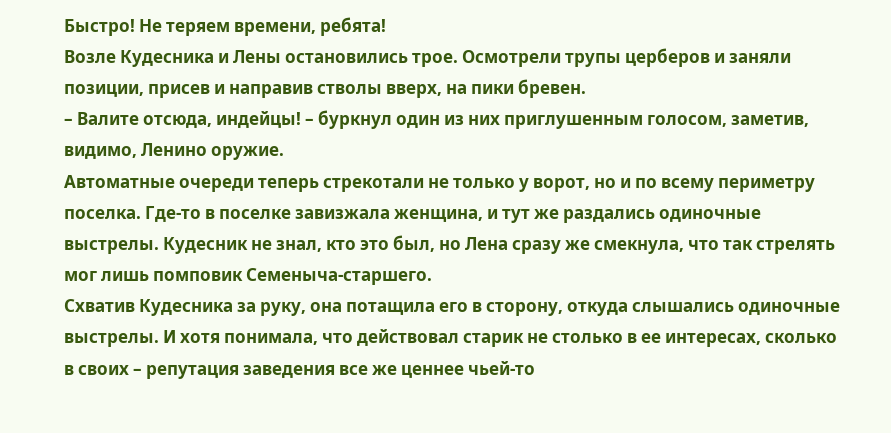Быстро! Не теряем времени, ребята!
Возле Кудесника и Лены остановились трое. Осмотрели трупы церберов и заняли позиции, присев и направив стволы вверх, на пики бревен.
– Валите отсюда, индейцы! – буркнул один из них приглушенным голосом, заметив, видимо, Ленино оружие.
Автоматные очереди теперь стрекотали не только у ворот, но и по всему периметру поселка. Где-то в поселке завизжала женщина, и тут же раздались одиночные выстрелы. Кудесник не знал, кто это был, но Лена сразу же смекнула, что так стрелять мог лишь помповик Семеныча-старшего.
Схватив Кудесника за руку, она потащила его в сторону, откуда слышались одиночные выстрелы. И хотя понимала, что действовал старик не столько в ее интересах, сколько в своих – репутация заведения все же ценнее чьей-то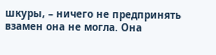шкуры, – ничего не предпринять взамен она не могла. Она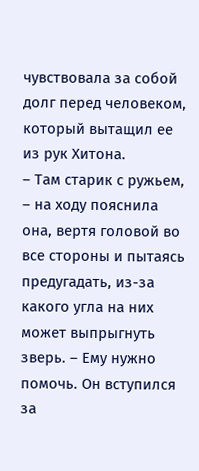чувствовала за собой долг перед человеком, который вытащил ее из рук Хитона.
– Там старик с ружьем, – на ходу пояснила она, вертя головой во все стороны и пытаясь предугадать, из-за какого угла на них может выпрыгнуть зверь. – Ему нужно помочь. Он вступился за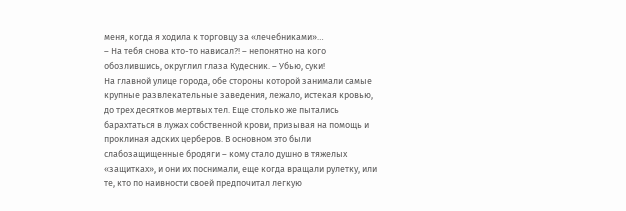меня, когда я ходила к торговцу за «лечебниками»…
– На тебя снова кто-то нависал?! – непонятно на кого обозлившись, округлил глаза Кудесник. – Убью, суки!
На главной улице города, обе стороны которой занимали самые крупные развлекательные заведения, лежало, истекая кровью, до трех десятков мертвых тел. Еще столько же пытались барахтаться в лужах собственной крови, призывая на помощь и проклиная адских церберов. В основном это были слабозащищенные бродяги – кому стало душно в тяжелых «защитках», и они их поснимали, еще когда вращали рулетку, или те, кто по наивности своей предпочитал легкую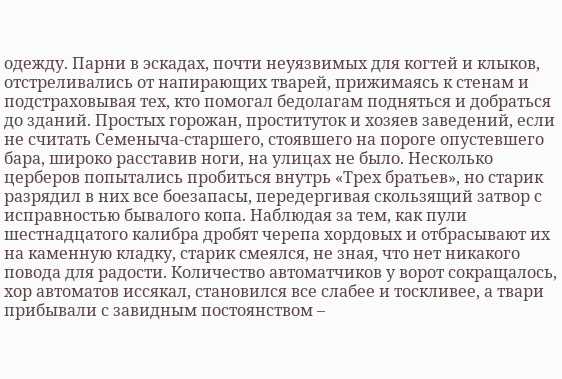одежду. Парни в эскадах, почти неуязвимых для когтей и клыков, отстреливались от напирающих тварей, прижимаясь к стенам и подстраховывая тех, кто помогал бедолагам подняться и добраться до зданий. Простых горожан, проституток и хозяев заведений, если не считать Семеныча-старшего, стоявшего на пороге опустевшего бара, широко расставив ноги, на улицах не было. Несколько церберов попытались пробиться внутрь «Трех братьев», но старик разрядил в них все боезапасы, передергивая скользящий затвор с исправностью бывалого копа. Наблюдая за тем, как пули шестнадцатого калибра дробят черепа хордовых и отбрасывают их на каменную кладку, старик смеялся, не зная, что нет никакого повода для радости. Количество автоматчиков у ворот сокращалось, хор автоматов иссякал, становился все слабее и тоскливее, а твари прибывали с завидным постоянством –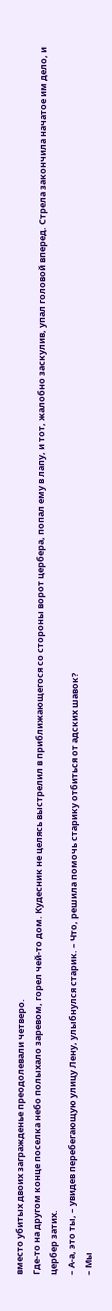вместо убитых двоих загражденье преодолевали четверо.
Где-то на другом конце поселка небо полыхало заревом, горел чей-то дом. Кудесник не целясь выстрелил в приближающегося со стороны ворот цербера, попал ему в лапу, и тот, жалобно заскулив, упал головой вперед. Стрела закончила начатое им дело, и цербер затих.
– А-а, это ты, – увидев перебегающую улицу Лену, улыбнулся старик. – Что, решила помочь старику отбиться от адских шавок?
– Мы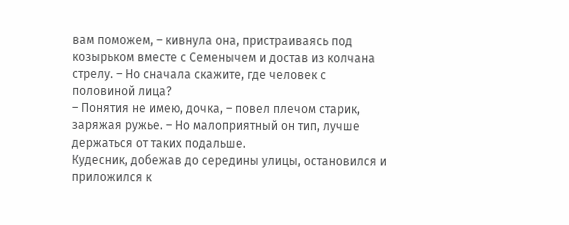вам поможем, – кивнула она, пристраиваясь под козырьком вместе с Семенычем и достав из колчана стрелу. – Но сначала скажите, где человек с половиной лица?
– Понятия не имею, дочка, – повел плечом старик, заряжая ружье. – Но малоприятный он тип, лучше держаться от таких подальше.
Кудесник, добежав до середины улицы, остановился и приложился к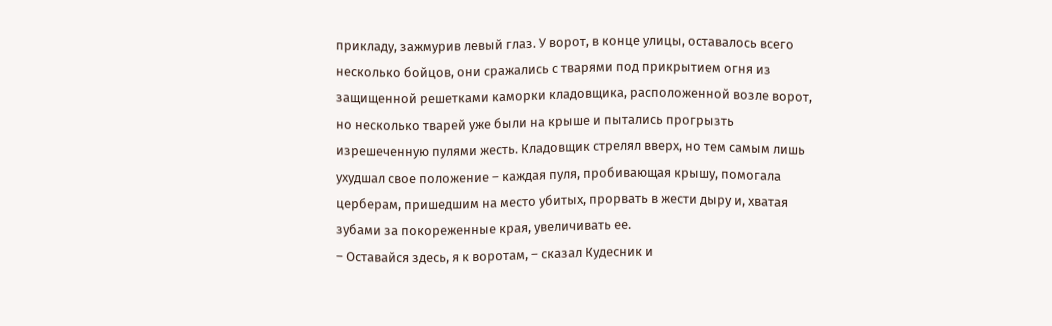прикладу, зажмурив левый глаз. У ворот, в конце улицы, оставалось всего несколько бойцов, они сражались с тварями под прикрытием огня из защищенной решетками каморки кладовщика, расположенной возле ворот, но несколько тварей уже были на крыше и пытались прогрызть изрешеченную пулями жесть. Кладовщик стрелял вверх, но тем самым лишь ухудшал свое положение – каждая пуля, пробивающая крышу, помогала церберам, пришедшим на место убитых, прорвать в жести дыру и, хватая зубами за покореженные края, увеличивать ее.
– Оставайся здесь, я к воротам, – сказал Кудесник и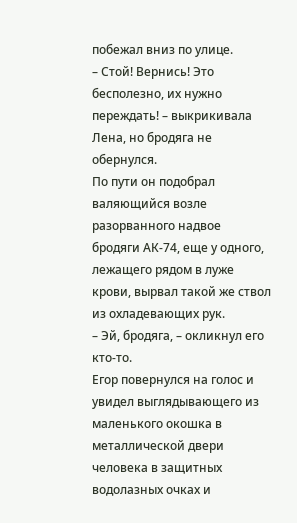побежал вниз по улице.
– Стой! Вернись! Это бесполезно, их нужно переждать! – выкрикивала Лена, но бродяга не обернулся.
По пути он подобрал валяющийся возле разорванного надвое бродяги АК-74, еще у одного, лежащего рядом в луже крови, вырвал такой же ствол из охладевающих рук.
– Эй, бродяга, – окликнул его кто-то.
Егор повернулся на голос и увидел выглядывающего из маленького окошка в металлической двери человека в защитных водолазных очках и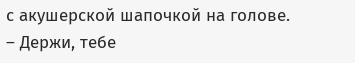с акушерской шапочкой на голове.
– Держи, тебе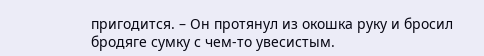пригодится. – Он протянул из окошка руку и бросил бродяге сумку с чем-то увесистым.